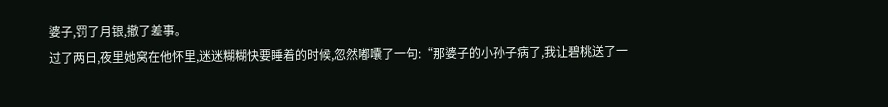婆子,罚了月银,撤了差事。
过了两日,夜里她窝在他怀里,迷迷糊糊快要睡着的时候,忽然嘟囔了一句:“那婆子的小孙子病了,我让碧桃送了一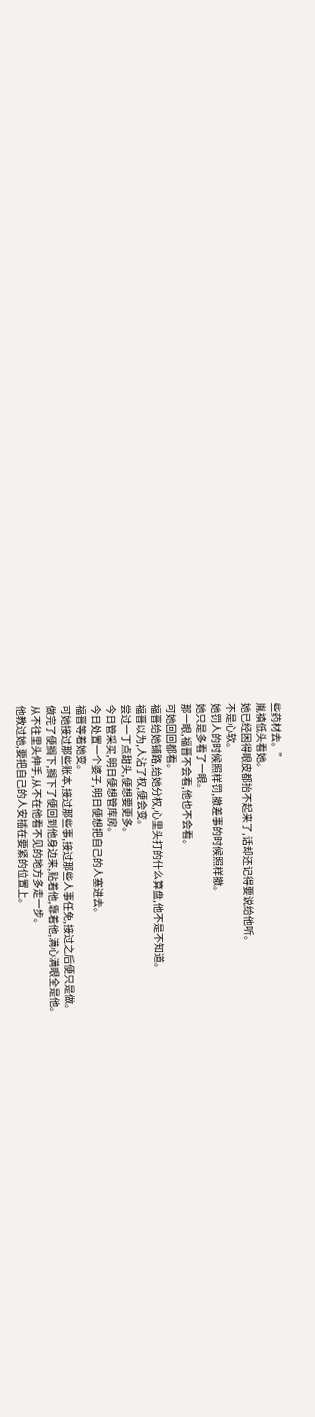些药材去。”
胤禛低头看她。
她已经困得眼皮都抬不起来了,话却还记得要说给他听。
不是心软。
她罚人的时候照样罚,撤差事的时候照样撤。
她只是多看了一眼。
那一眼,福晋不会看,他也不会看。
可她回回都看。
福晋给她铺路,给她分权,心里头打的什么算盘,他不是不知道。
福晋以为,人沾了权,便会变。
尝过一丁点甜头,便想要更多。
今日管采买,明日便想管库房。
今日处置一个婆子,明日便想把自己的人塞进去。
福晋等着她变。
可她接过那些账本,接过那些事,接过那些人事任免,接过之后便只是做。
做完了便搁下,搁下了便回到他身边来,贴着他,靠着他,满心满眼全是他。
从不往里头伸手,从不在他看不见的地方多走一步。
他教过她,要把自己的人安插在要紧的位置上。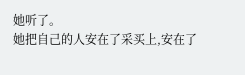她听了。
她把自己的人安在了采买上,安在了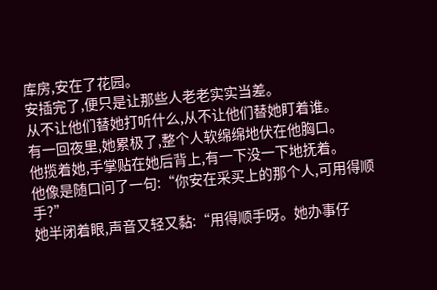库房,安在了花园。
安插完了,便只是让那些人老老实实当差。
从不让他们替她打听什么,从不让他们替她盯着谁。
有一回夜里,她累极了,整个人软绵绵地伏在他胸口。
他揽着她,手掌贴在她后背上,有一下没一下地抚着。
他像是随口问了一句:“你安在采买上的那个人,可用得顺手?”
她半闭着眼,声音又轻又黏:“用得顺手呀。她办事仔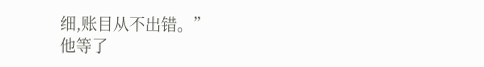细,账目从不出错。”
他等了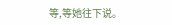等,等她往下说。